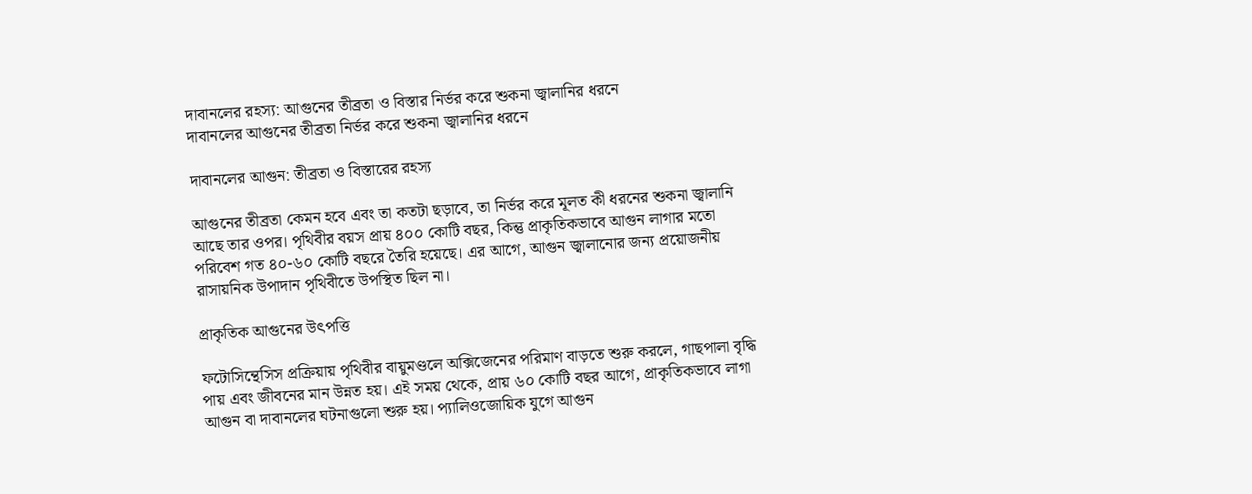দাবানলের রহস্য: আগুনের তীব্রতা ও বিস্তার নির্ভর করে শুকনা জ্বালানির ধরনে
দাবানলের আগুনের তীব্রতা নির্ভর করে শুকনা জ্বালানির ধরনে

দাবানলের আগুন: তীব্রতা ও বিস্তারের রহস্য

আগুনের তীব্রতা কেমন হবে এবং তা কতটা ছড়াবে, তা নির্ভর করে মূলত কী ধরনের শুকনা জ্বালানি আছে তার ওপর। পৃথিবীর বয়স প্রায় ৪০০ কোটি বছর, কিন্তু প্রাকৃতিকভাবে আগুন লাগার মতো পরিবেশ গত ৪০-৬০ কোটি বছরে তৈরি হয়েছে। এর আগে, আগুন জ্বালানোর জন্য প্রয়োজনীয় রাসায়নিক উপাদান পৃথিবীতে উপস্থিত ছিল না।

প্রাকৃতিক আগুনের উৎপত্তি

ফটোসিন্থেসিস প্রক্রিয়ায় পৃথিবীর বায়ুমণ্ডলে অক্সিজেনের পরিমাণ বাড়তে শুরু করলে, গাছপালা বৃদ্ধি পায় এবং জীবনের মান উন্নত হয়। এই সময় থেকে, প্রায় ৬০ কোটি বছর আগে, প্রাকৃতিকভাবে লাগা আগুন বা দাবানলের ঘটনাগুলো শুরু হয়। প্যালিওজোয়িক যুগে আগুন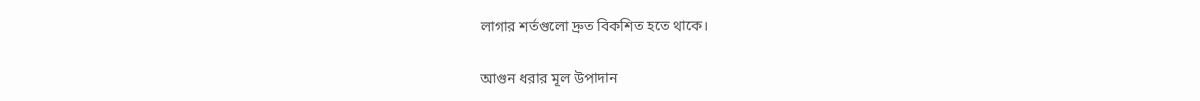লাগার শর্তগুলো দ্রুত বিকশিত হতে থাকে।

আগুন ধরার মূল উপাদান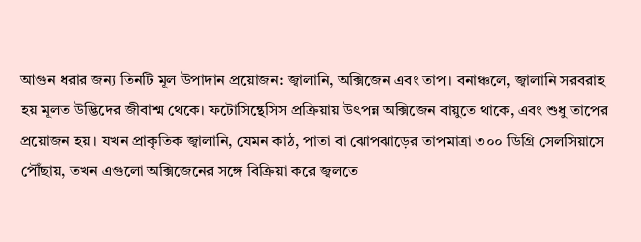আগুন ধরার জন্য তিনটি মূল উপাদান প্রয়োজন: জ্বালানি, অক্সিজেন এবং তাপ। বনাঞ্চলে, জ্বালানি সরবরাহ হয় মূলত উদ্ভিদের জীবাশ্ম থেকে। ফটোসিন্থেসিস প্রক্রিয়ায় উৎপন্ন অক্সিজেন বায়ুতে থাকে, এবং শুধু তাপের প্রয়োজন হয়। যখন প্রাকৃতিক জ্বালানি, যেমন কাঠ, পাতা বা ঝোপঝাড়ের তাপমাত্রা ৩০০ ডিগ্রি সেলসিয়াসে পৌঁছায়, তখন এগুলো অক্সিজেনের সঙ্গে বিক্রিয়া করে জ্বলতে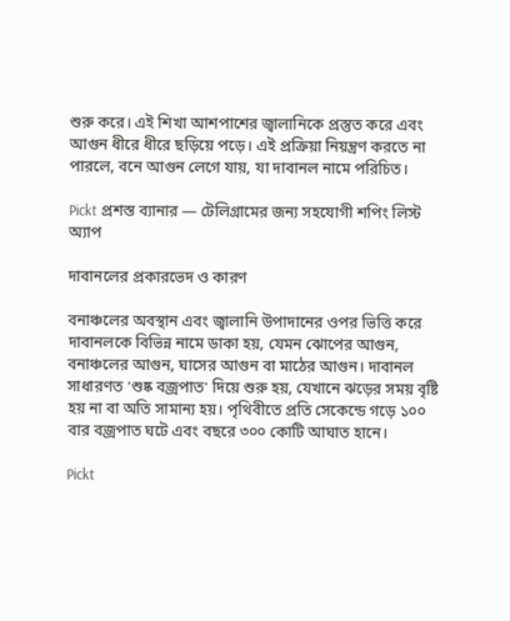শুরু করে। এই শিখা আশপাশের জ্বালানিকে প্রস্তুত করে এবং আগুন ধীরে ধীরে ছড়িয়ে পড়ে। এই প্রক্রিয়া নিয়ন্ত্রণ করতে না পারলে, বনে আগুন লেগে যায়, যা দাবানল নামে পরিচিত।

Pickt প্রশস্ত ব্যানার — টেলিগ্রামের জন্য সহযোগী শপিং লিস্ট অ্যাপ

দাবানলের প্রকারভেদ ও কারণ

বনাঞ্চলের অবস্থান এবং জ্বালানি উপাদানের ওপর ভিত্তি করে দাবানলকে বিভিন্ন নামে ডাকা হয়, যেমন ঝোপের আগুন, বনাঞ্চলের আগুন, ঘাসের আগুন বা মাঠের আগুন। দাবানল সাধারণত 'শুষ্ক বজ্রপাত' দিয়ে শুরু হয়, যেখানে ঝড়ের সময় বৃষ্টি হয় না বা অতি সামান্য হয়। পৃথিবীতে প্রতি সেকেন্ডে গড়ে ১০০ বার বজ্রপাত ঘটে এবং বছরে ৩০০ কোটি আঘাত হানে।

Pickt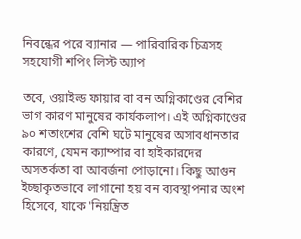নিবন্ধের পরে ব্যানার — পারিবারিক চিত্রসহ সহযোগী শপিং লিস্ট অ্যাপ

তবে, ওয়াইল্ড ফায়ার বা বন অগ্নিকাণ্ডের বেশির ভাগ কারণ মানুষের কার্যকলাপ। এই অগ্নিকাণ্ডের ৯০ শতাংশের বেশি ঘটে মানুষের অসাবধানতার কারণে, যেমন ক্যাম্পার বা হাইকারদের অসতর্কতা বা আবর্জনা পোড়ানো। কিছু আগুন ইচ্ছাকৃতভাবে লাগানো হয় বন ব্যবস্থাপনার অংশ হিসেবে, যাকে 'নিয়ন্ত্রিত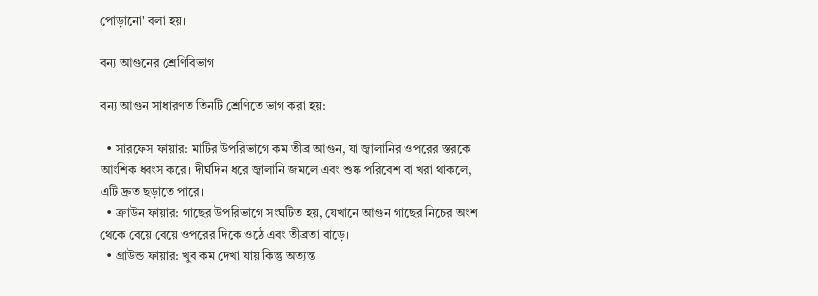পোড়ানো' বলা হয়।

বন্য আগুনের শ্রেণিবিভাগ

বন্য আগুন সাধারণত তিনটি শ্রেণিতে ভাগ করা হয়:

  • সারফেস ফায়ার: মাটির উপরিভাগে কম তীব্র আগুন, যা জ্বালানির ওপরের স্তরকে আংশিক ধ্বংস করে। দীর্ঘদিন ধরে জ্বালানি জমলে এবং শুষ্ক পরিবেশ বা খরা থাকলে, এটি দ্রুত ছড়াতে পারে।
  • ক্রাউন ফায়ার: গাছের উপরিভাগে সংঘটিত হয়, যেখানে আগুন গাছের নিচের অংশ থেকে বেয়ে বেয়ে ওপরের দিকে ওঠে এবং তীব্রতা বাড়ে।
  • গ্রাউন্ড ফায়ার: খুব কম দেখা যায় কিন্তু অত্যন্ত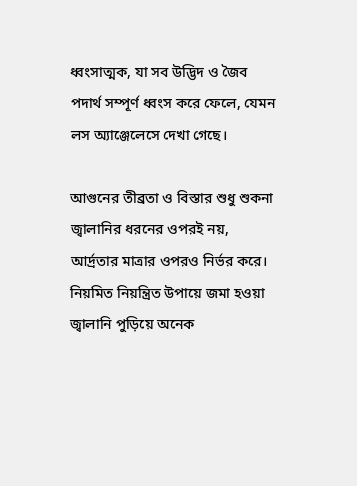ধ্বংসাত্মক, যা সব উদ্ভিদ ও জৈব পদার্থ সম্পূর্ণ ধ্বংস করে ফেলে, যেমন লস অ্যাঞ্জেলেসে দেখা গেছে।

আগুনের তীব্রতা ও বিস্তার শুধু শুকনা জ্বালানির ধরনের ওপরই নয়, আর্দ্রতার মাত্রার ওপরও নির্ভর করে। নিয়মিত নিয়ন্ত্রিত উপায়ে জমা হওয়া জ্বালানি পুড়িয়ে অনেক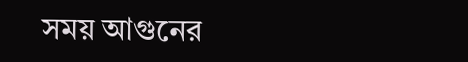সময় আগুনের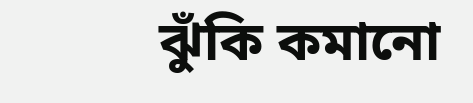ঝুঁকি কমানো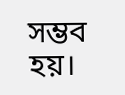সম্ভব হয়।